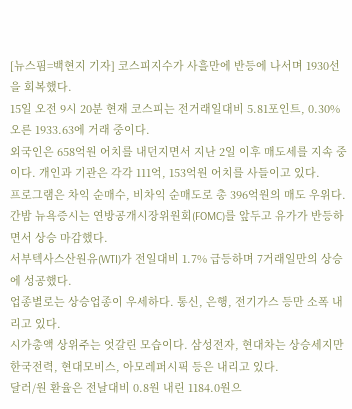[뉴스핌=백현지 기자] 코스피지수가 사흘만에 반등에 나서며 1930선을 회복했다.
15일 오전 9시 20분 현재 코스피는 전거래일대비 5.81포인트, 0.30% 오른 1933.63에 거래 중이다.
외국인은 658억원 어치를 내던지면서 지난 2일 이후 매도세를 지속 중이다. 개인과 기관은 각각 111억, 153억원 어치를 사들이고 있다.
프로그램은 차익 순매수, 비차익 순매도로 총 396억원의 매도 우위다.
간밤 뉴욕증시는 연방공개시장위원회(FOMC)를 앞두고 유가가 반등하면서 상승 마감했다.
서부텍사스산원유(WTI)가 전일대비 1.7% 급등하며 7거래일만의 상승에 성공했다.
업종별로는 상승업종이 우세하다. 통신, 은행, 전기가스 등만 소폭 내리고 있다.
시가총액 상위주는 엇갈린 모습이다. 삼성전자, 현대차는 상승세지만 한국전력, 현대모비스, 아모레퍼시픽 등은 내리고 있다.
달러/원 환율은 전날대비 0.8원 내린 1184.0원으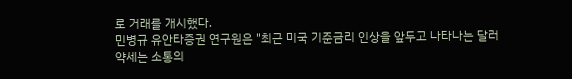로 거래를 개시했다.
민병규 유안타증권 연구원은 "최근 미국 기준금리 인상을 앞두고 나타나는 달러 약세는 소통의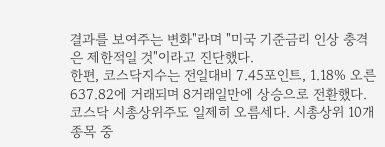결과를 보여주는 변화"라며 "미국 기준금리 인상 충격은 제한적일 것"이라고 진단했다.
한편, 코스닥지수는 전일대비 7.45포인트, 1.18% 오른 637.82에 거래되며 8거래일만에 상승으로 전환했다.
코스닥 시총상위주도 일제히 오름세다. 시총상위 10개 종목 중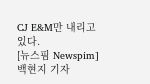CJ E&M만 내리고 있다.
[뉴스핌 Newspim] 백현지 기자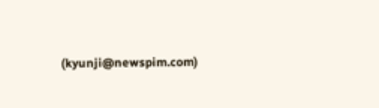(kyunji@newspim.com)